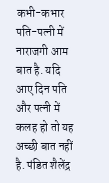कभी-कभार पति-पत्नी में नाराजगी आम बात है. यदि आए दिन पति और पत्नी में कलह हो तो यह अच्छी बात नहीं है. पंडित शैलेंद्र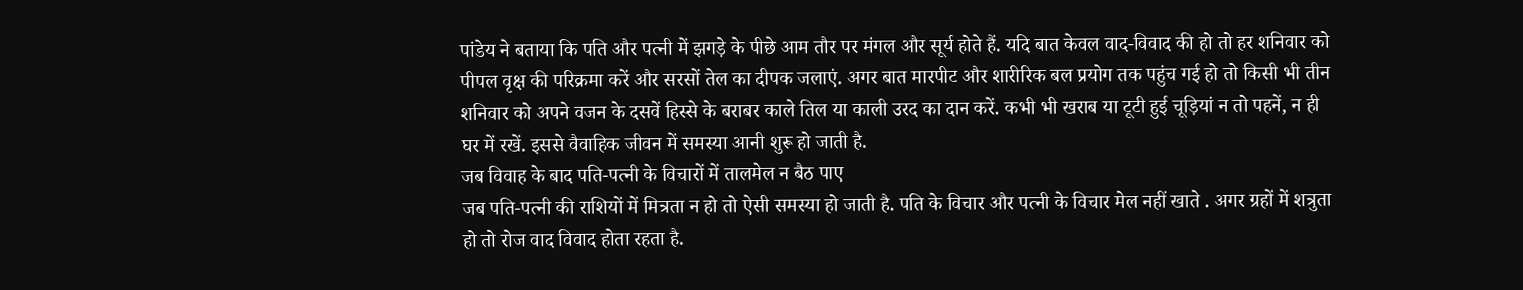पांडेय ने बताया कि पति और पत्नी में झगड़े के पीछे आम तौर पर मंगल और सूर्य होते हैं. यदि बात केवल वाद-विवाद की हो तो हर शनिवार को पीपल वृक्ष की परिक्रमा करें और सरसों तेल का दीपक जलाएं. अगर बात मारपीट और शारीरिक बल प्रयोग तक पहुंच गई हो तो किसी भी तीन शनिवार को अपने वजन के दसवें हिस्से के बराबर काले तिल या काली उरद का दान करें. कभी भी खराब या टूटी हुई चूड़ियां न तो पहनें, न ही घर में रखें. इससे वैवाहिक जीवन में समस्या आनी शुरू हो जाती है.
जब विवाह के बाद पति-पत्नी के विचारों में तालमेल न बैठ पाए
जब पति-पत्नी की राशियों में मित्रता न हो तो ऐसी समस्या हो जाती है. पति के विचार और पत्नी के विचार मेल नहीं खाते . अगर ग्रहों में शत्रुता हो तो रोज वाद विवाद होता रहता है.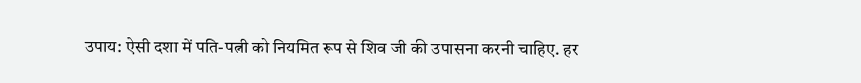उपाय: ऐसी दशा में पति-पत्नी को नियमित रूप से शिव जी की उपासना करनी चाहिए. हर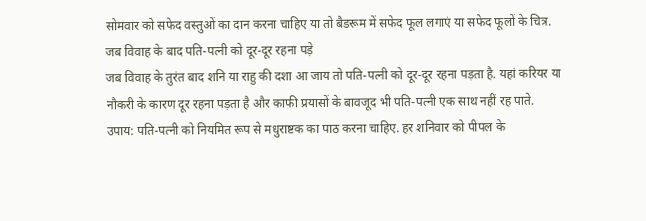सोमवार को सफेद वस्तुओं का दान करना चाहिए या तो बैडरूम में सफेद फूल लगाएं या सफेद फूलों के चित्र.
जब विवाह के बाद पति-पत्नी को दूर-दूर रहना पड़े
जब विवाह के तुरंत बाद शनि या राहु की दशा आ जाय तो पति-पत्नी को दूर-दूर रहना पड़ता है. यहां करियर या नौकरी के कारण दूर रहना पड़ता है और काफी प्रयासों के बावजूद भी पति-पत्नी एक साथ नहीं रह पाते.
उपाय: पति-पत्नी को नियमित रूप से मधुराष्टक का पाठ करना चाहिए. हर शनिवार को पीपल के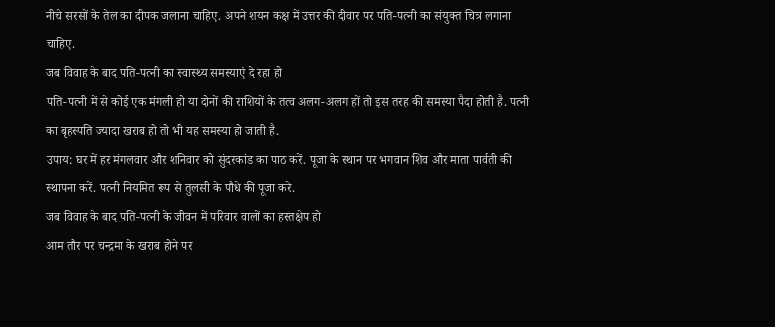नीचे सरसों के तेल का दीपक जलाना चाहिए. अपने शयन कक्ष में उत्तर की दीवार पर पति-पत्नी का संयुक्त चित्र लगाना चाहिए.
जब विवाह के बाद पति-पत्नी का स्वास्थ्य समस्याएं दे रहा हो
पति-पत्नी में से कोई एक मंगली हो या दोनों की राशियों के तत्व अलग-अलग हों तो इस तरह की समस्या पैदा होती है. पत्नी का बृहस्पति ज्यादा खराब हो तो भी यह समस्या हो जाती है.
उपाय: घर में हर मंगलवार और शनिवार को सुंदरकांड का पाठ करें. पूजा के स्थान पर भगवान शिव और माता पार्वती की स्थापना करें. पत्नी नियमित रूप से तुलसी के पौधे की पूजा करे.
जब विवाह के बाद पति-पत्नी के जीवन में परिवार वालों का हस्तक्षेप हो
आम तौर पर चन्द्रमा के खराब होने पर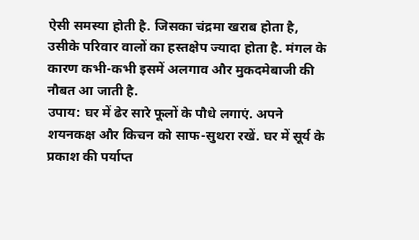ऐसी समस्या होती है. जिसका चंद्रमा खराब होता है, उसीके परिवार वालों का हस्तक्षेप ज्यादा होता है. मंगल के कारण कभी-कभी इसमें अलगाव और मुकदमेबाजी की नौबत आ जाती है.
उपाय: घर में ढेर सारे फूलों के पौधे लगाएं. अपने शयनकक्ष और किचन को साफ-सुथरा रखें. घर में सूर्य के प्रकाश की पर्याप्त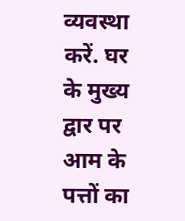व्यवस्था करें. घर के मुख्य द्वार पर आम के पत्तों का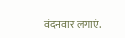वंदनवार लगाएं.